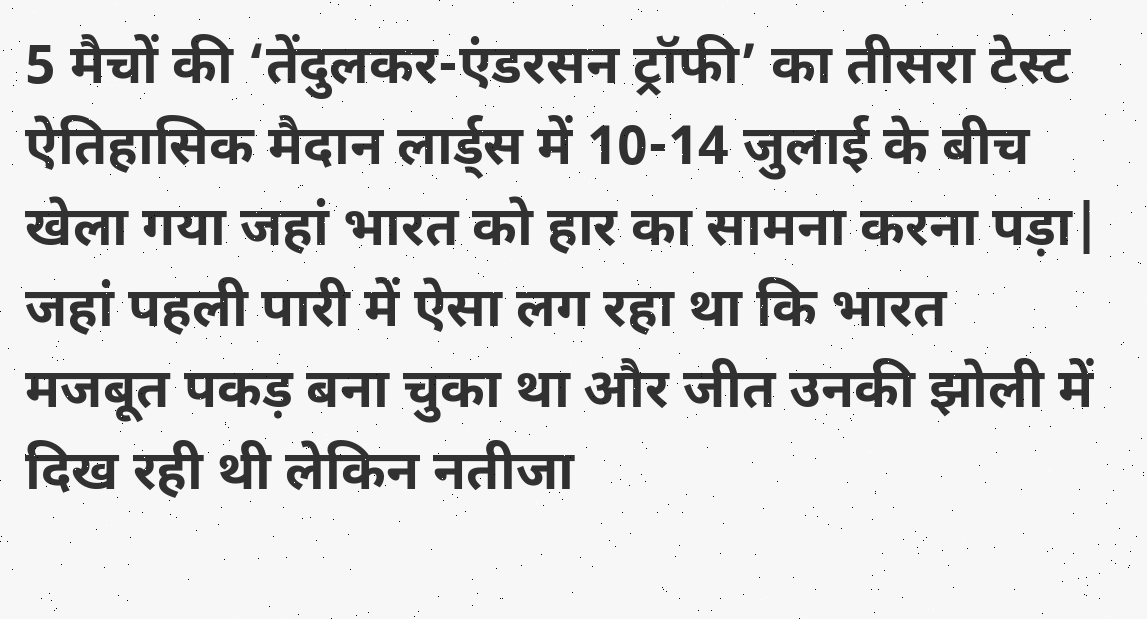5 मैचों की ‘तेंदुलकर-एंडरसन ट्रॉफी’ का तीसरा टेस्ट ऐतिहासिक मैदान लार्ड्स में 10-14 जुलाई के बीच खेला गया जहां भारत को हार का सामना करना पड़ा| जहां पहली पारी में ऐसा लग रहा था कि भारत मजबूत पकड़ बना चुका था और जीत उनकी झोली में दिख रही थी लेकिन नतीजा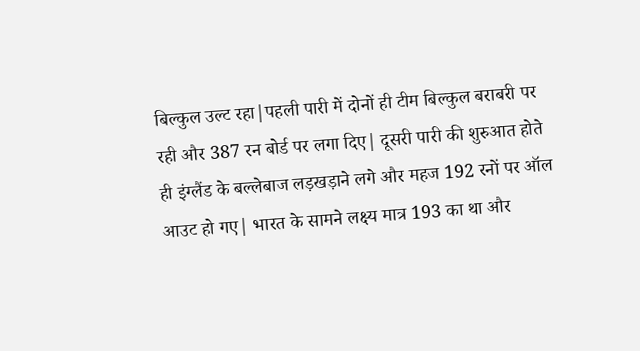बिल्कुल उल्ट रहा|पहली पारी में दोनों ही टीम बिल्कुल बराबरी पर रही और 387 रन बोर्ड पर लगा दिए| दूसरी पारी की शुरुआत होते ही इंग्लैंड के बल्लेबाज लड़खड़ाने लगे और महज 192 रनों पर ऑल आउट हो गए| भारत के सामने लक्ष्य मात्र 193 का था और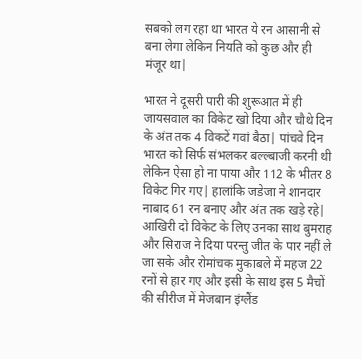सबको लग रहा था भारत ये रन आसानी से बना लेगा लेकिन नियति को कुछ और ही मंजूर था|

भारत ने दूसरी पारी की शुरूआत में ही जायसवाल का विकेट खो दिया और चौथे दिन के अंत तक 4 विकटें गवां बैठा| पांचवे दिन भारत को सिर्फ संभलकर बल्ल्बाजी करनी थी लेकिन ऐसा हो ना पाया और 112 के भीतर 8 विकेट गिर गए| हालांकि जडेजा ने शानदार नाबाद 61 रन बनाए और अंत तक खड़े रहे| आखिरी दो विकेट के लिए उनका साथ बुमराह और सिराज ने दिया परन्तु जीत के पार नहीं ले जा सके और रोमांचक मुकाबले में महज 22 रनों से हार गए और इसी के साथ इस 5 मैचों की सीरीज में मेजबान इंग्लैंड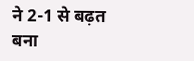ने 2-1 से बढ़त बना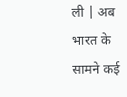ली | अब भारत के सामने कई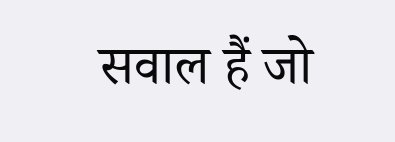सवाल हैं जो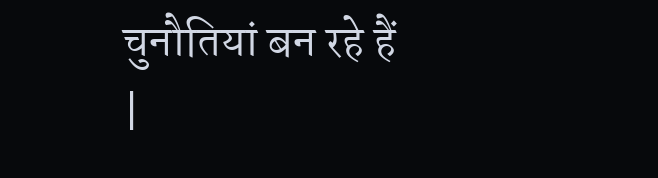चुनौतियां बन रहे हैं |